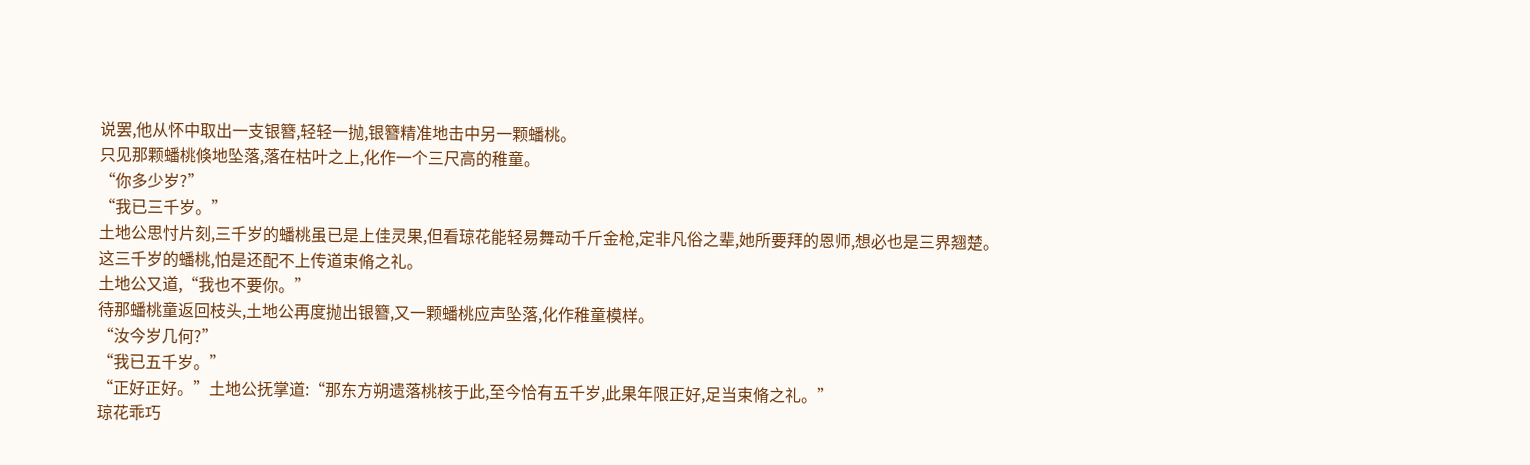说罢,他从怀中取出一支银簪,轻轻一抛,银簪精准地击中另一颗蟠桃。
只见那颗蟠桃倏地坠落,落在枯叶之上,化作一个三尺高的稚童。
“你多少岁?”
“我已三千岁。”
土地公思忖片刻,三千岁的蟠桃虽已是上佳灵果,但看琼花能轻易舞动千斤金枪,定非凡俗之辈,她所要拜的恩师,想必也是三界翘楚。
这三千岁的蟠桃,怕是还配不上传道束脩之礼。
土地公又道,“我也不要你。”
待那蟠桃童返回枝头,土地公再度抛出银簪,又一颗蟠桃应声坠落,化作稚童模样。
“汝今岁几何?”
“我已五千岁。”
“正好正好。”土地公抚掌道:“那东方朔遗落桃核于此,至今恰有五千岁,此果年限正好,足当束脩之礼。”
琼花乖巧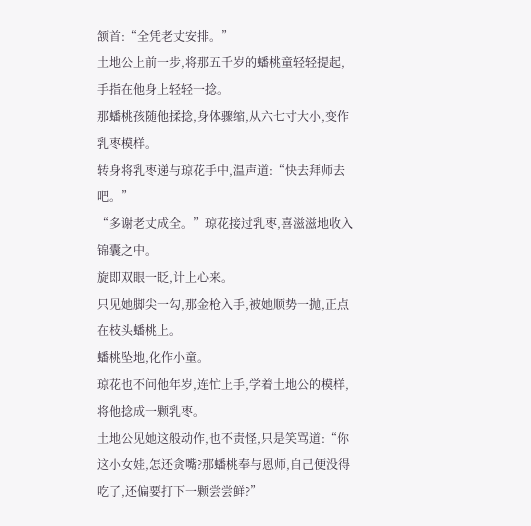颔首:“全凭老丈安排。”
土地公上前一步,将那五千岁的蟠桃童轻轻提起,手指在他身上轻轻一捻。
那蟠桃孩随他揉捻,身体骤缩,从六七寸大小,变作乳枣模样。
转身将乳枣递与琼花手中,温声道:“快去拜师去吧。”
“多谢老丈成全。”琼花接过乳枣,喜滋滋地收入锦囊之中。
旋即双眼一眨,计上心来。
只见她脚尖一勾,那金枪入手,被她顺势一抛,正点在枝头蟠桃上。
蟠桃坠地,化作小童。
琼花也不问他年岁,连忙上手,学着土地公的模样,将他捻成一颗乳枣。
土地公见她这般动作,也不责怪,只是笑骂道:“你这小女娃,怎还贪嘴?那蟠桃奉与恩师,自己便没得吃了,还偏要打下一颗尝尝鲜?”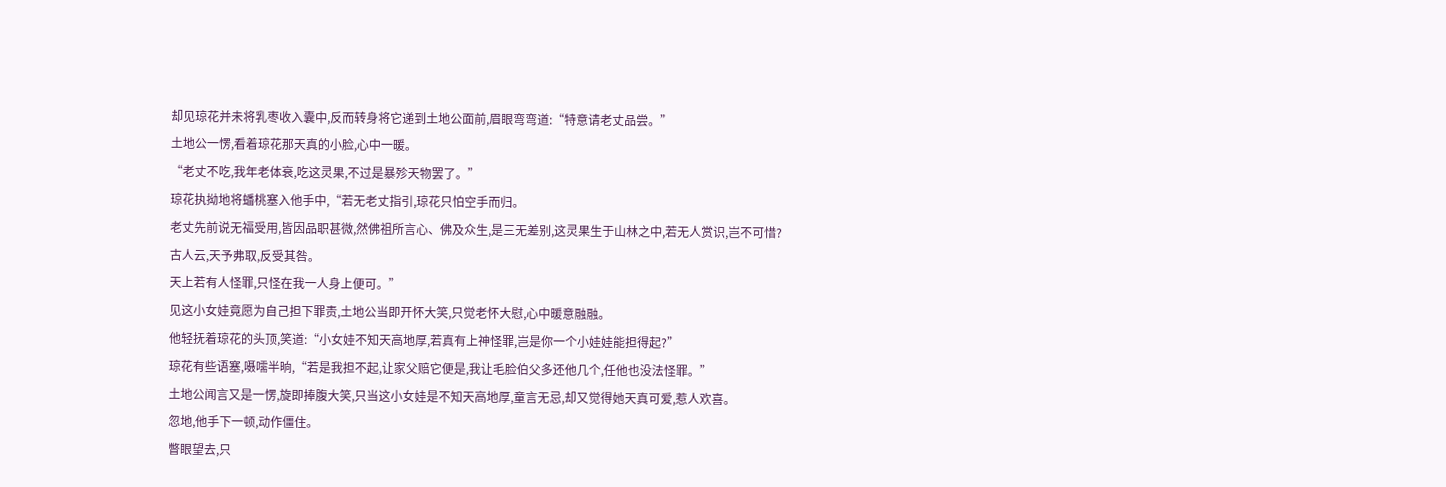却见琼花并未将乳枣收入囊中,反而转身将它递到土地公面前,眉眼弯弯道:“特意请老丈品尝。”
土地公一愣,看着琼花那天真的小脸,心中一暖。
“老丈不吃,我年老体衰,吃这灵果,不过是暴殄天物罢了。”
琼花执拗地将蟠桃塞入他手中,“若无老丈指引,琼花只怕空手而归。
老丈先前说无福受用,皆因品职甚微,然佛祖所言心、佛及众生,是三无差别,这灵果生于山林之中,若无人赏识,岂不可惜?
古人云,天予弗取,反受其咎。
天上若有人怪罪,只怪在我一人身上便可。”
见这小女娃竟愿为自己担下罪责,土地公当即开怀大笑,只觉老怀大慰,心中暖意融融。
他轻抚着琼花的头顶,笑道:“小女娃不知天高地厚,若真有上神怪罪,岂是你一个小娃娃能担得起?”
琼花有些语塞,嗫嚅半晌,“若是我担不起,让家父赔它便是,我让毛脸伯父多还他几个,任他也没法怪罪。”
土地公闻言又是一愣,旋即捧腹大笑,只当这小女娃是不知天高地厚,童言无忌,却又觉得她天真可爱,惹人欢喜。
忽地,他手下一顿,动作僵住。
瞥眼望去,只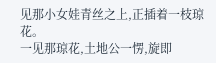见那小女娃青丝之上,正插着一枝琼花。
一见那琼花,土地公一愣,旋即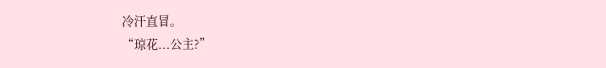冷汗直冒。
“琼花...公主?”